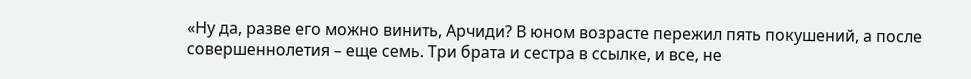«Ну да, разве его можно винить, Арчиди? В юном возрасте пережил пять покушений, а после совершеннолетия – еще семь. Три брата и сестра в ссылке, и все, не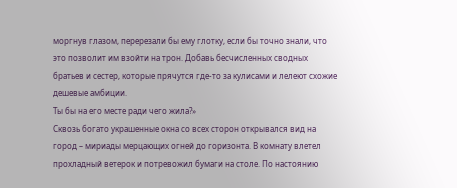моргнув глазом, перерезали бы ему глотку, если бы точно знали, что это позволит им взойти на трон. Добавь бесчисленных сводных братьев и сестер, которые прячутся где-то за кулисами и лелеют схожие дешевые амбиции.
Ты бы на его месте ради чего жила?»
Сквозь богато украшенные окна со всех сторон открывался вид на город – мириады мерцающих огней до горизонта. В комнату влетел прохладный ветерок и потревожил бумаги на столе. По настоянию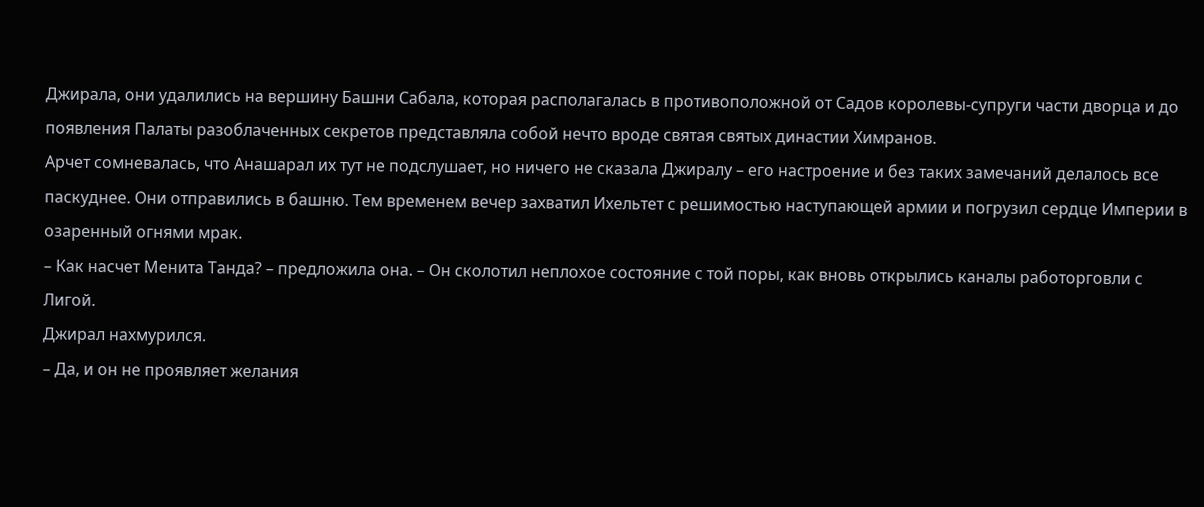Джирала, они удалились на вершину Башни Сабала, которая располагалась в противоположной от Садов королевы-супруги части дворца и до появления Палаты разоблаченных секретов представляла собой нечто вроде святая святых династии Химранов.
Арчет сомневалась, что Анашарал их тут не подслушает, но ничего не сказала Джиралу – его настроение и без таких замечаний делалось все паскуднее. Они отправились в башню. Тем временем вечер захватил Ихельтет с решимостью наступающей армии и погрузил сердце Империи в озаренный огнями мрак.
– Как насчет Менита Танда? – предложила она. – Он сколотил неплохое состояние с той поры, как вновь открылись каналы работорговли с Лигой.
Джирал нахмурился.
– Да, и он не проявляет желания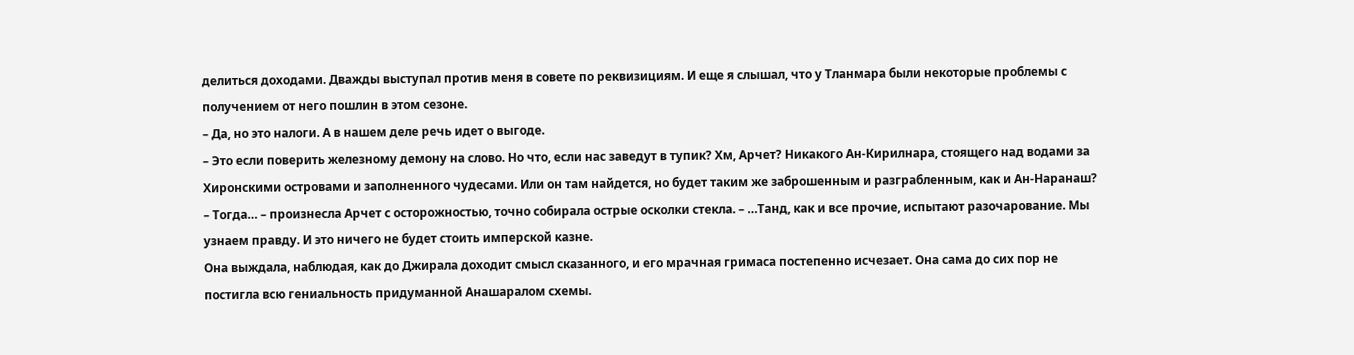делиться доходами. Дважды выступал против меня в совете по реквизициям. И еще я слышал, что у Тланмара были некоторые проблемы с получением от него пошлин в этом сезоне.
– Да, но это налоги. А в нашем деле речь идет о выгоде.
– Это если поверить железному демону на слово. Но что, если нас заведут в тупик? Хм, Арчет? Никакого Ан-Кирилнара, стоящего над водами за Хиронскими островами и заполненного чудесами. Или он там найдется, но будет таким же заброшенным и разграбленным, как и Ан-Наранаш?
– Тогда… – произнесла Арчет с осторожностью, точно собирала острые осколки стекла. – …Танд, как и все прочие, испытают разочарование. Мы узнаем правду. И это ничего не будет стоить имперской казне.
Она выждала, наблюдая, как до Джирала доходит смысл сказанного, и его мрачная гримаса постепенно исчезает. Она сама до сих пор не постигла всю гениальность придуманной Анашаралом схемы.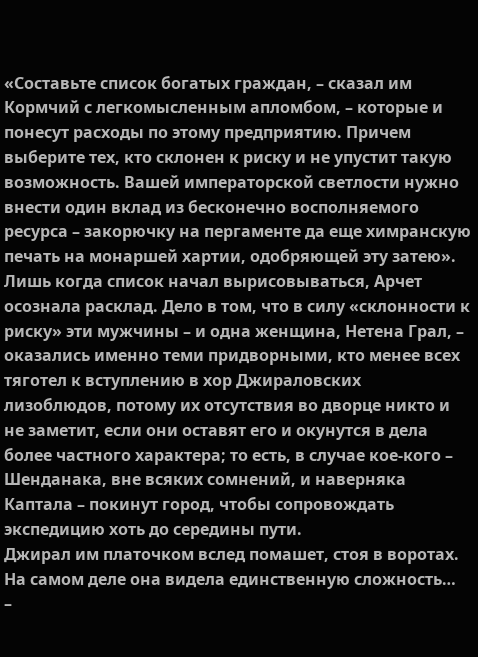«Составьте список богатых граждан, – сказал им Кормчий с легкомысленным апломбом, – которые и понесут расходы по этому предприятию. Причем выберите тех, кто склонен к риску и не упустит такую возможность. Вашей императорской светлости нужно внести один вклад из бесконечно восполняемого ресурса – закорючку на пергаменте да еще химранскую печать на монаршей хартии, одобряющей эту затею».
Лишь когда список начал вырисовываться, Арчет осознала расклад. Дело в том, что в силу «склонности к риску» эти мужчины – и одна женщина, Нетена Грал, – оказались именно теми придворными, кто менее всех тяготел к вступлению в хор Джираловских лизоблюдов, потому их отсутствия во дворце никто и не заметит, если они оставят его и окунутся в дела более частного характера; то есть, в случае кое-кого – Шенданака, вне всяких сомнений, и наверняка Каптала – покинут город, чтобы сопровождать экспедицию хоть до середины пути.
Джирал им платочком вслед помашет, стоя в воротах.
На самом деле она видела единственную сложность…
–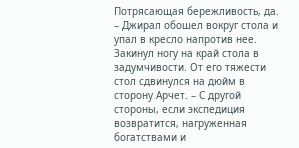Потрясающая бережливость, да. – Джирал обошел вокруг стола и упал в кресло напротив нее. Закинул ногу на край стола в задумчивости. От его тяжести стол сдвинулся на дюйм в сторону Арчет. – С другой стороны, если экспедиция возвратится, нагруженная богатствами и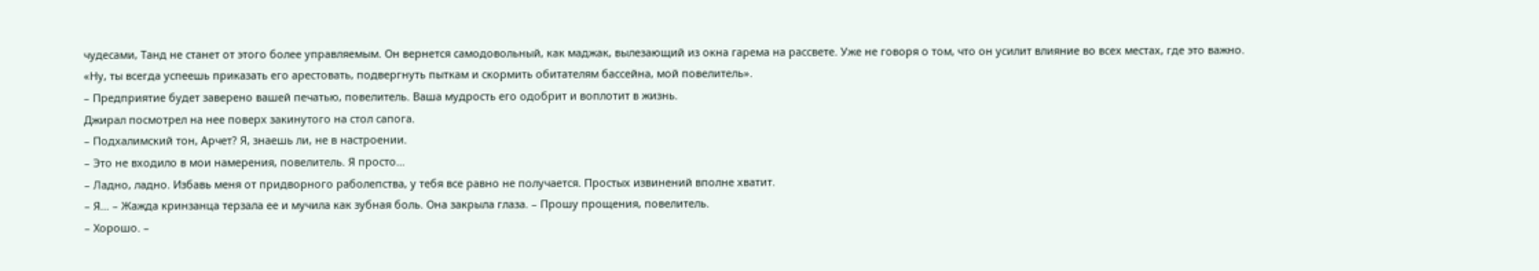чудесами, Танд не станет от этого более управляемым. Он вернется самодовольный, как маджак, вылезающий из окна гарема на рассвете. Уже не говоря о том, что он усилит влияние во всех местах, где это важно.
«Ну, ты всегда успеешь приказать его арестовать, подвергнуть пыткам и скормить обитателям бассейна, мой повелитель».
– Предприятие будет заверено вашей печатью, повелитель. Ваша мудрость его одобрит и воплотит в жизнь.
Джирал посмотрел на нее поверх закинутого на стол сапога.
– Подхалимский тон, Арчет? Я, знаешь ли, не в настроении.
– Это не входило в мои намерения, повелитель. Я просто…
– Ладно, ладно. Избавь меня от придворного раболепства, у тебя все равно не получается. Простых извинений вполне хватит.
– Я… – Жажда кринзанца терзала ее и мучила как зубная боль. Она закрыла глаза. – Прошу прощения, повелитель.
– Хорошо. –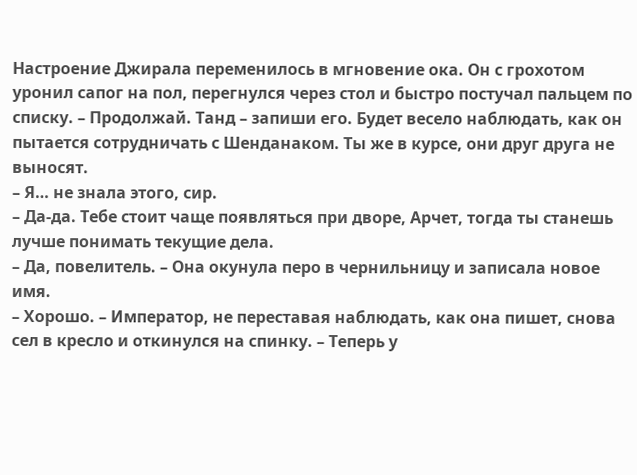Настроение Джирала переменилось в мгновение ока. Он с грохотом уронил сапог на пол, перегнулся через стол и быстро постучал пальцем по списку. – Продолжай. Танд – запиши его. Будет весело наблюдать, как он пытается сотрудничать с Шенданаком. Ты же в курсе, они друг друга не выносят.
– Я… не знала этого, сир.
– Да-да. Тебе стоит чаще появляться при дворе, Арчет, тогда ты станешь лучше понимать текущие дела.
– Да, повелитель. – Она окунула перо в чернильницу и записала новое имя.
– Хорошо. – Император, не переставая наблюдать, как она пишет, снова сел в кресло и откинулся на спинку. – Теперь у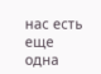нас есть еще одна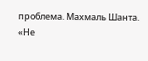проблема. Махмаль Шанта.
«Не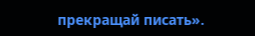прекращай писать».